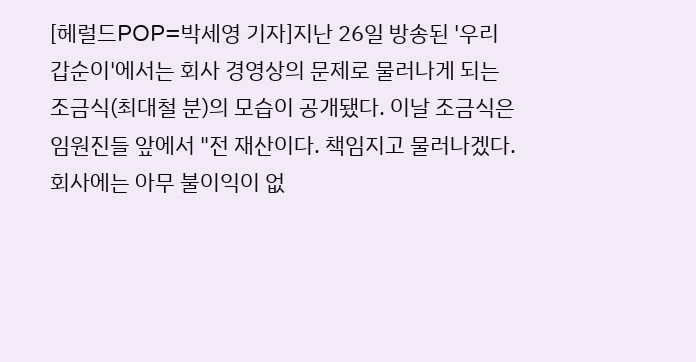[헤럴드POP=박세영 기자]지난 26일 방송된 '우리갑순이'에서는 회사 경영상의 문제로 물러나게 되는 조금식(최대철 분)의 모습이 공개됐다. 이날 조금식은 임원진들 앞에서 "전 재산이다. 책임지고 물러나겠다. 회사에는 아무 불이익이 없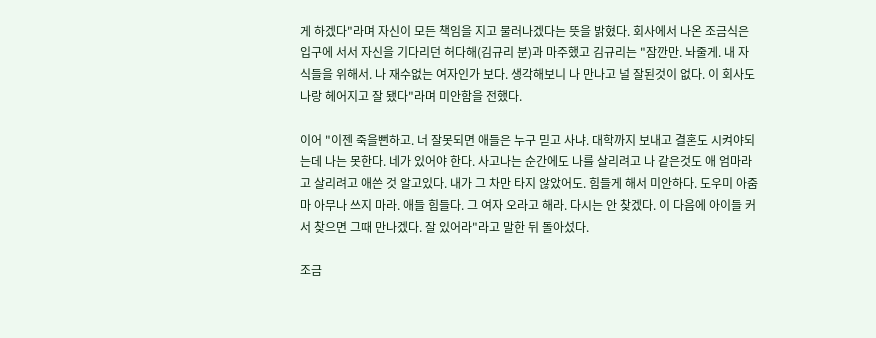게 하겠다"라며 자신이 모든 책임을 지고 물러나겠다는 뜻을 밝혔다. 회사에서 나온 조금식은 입구에 서서 자신을 기다리던 허다해(김규리 분)과 마주했고 김규리는 "잠깐만. 놔줄게. 내 자식들을 위해서. 나 재수없는 여자인가 보다. 생각해보니 나 만나고 널 잘된것이 없다. 이 회사도 나랑 헤어지고 잘 됐다"라며 미안함을 전했다.

이어 "이젠 죽을뻔하고. 너 잘못되면 애들은 누구 믿고 사냐. 대학까지 보내고 결혼도 시켜야되는데 나는 못한다. 네가 있어야 한다. 사고나는 순간에도 나를 살리려고 나 같은것도 애 엄마라고 살리려고 애쓴 것 알고있다. 내가 그 차만 타지 않았어도. 힘들게 해서 미안하다. 도우미 아줌마 아무나 쓰지 마라. 애들 힘들다. 그 여자 오라고 해라. 다시는 안 찾겠다. 이 다음에 아이들 커서 찾으면 그때 만나겠다. 잘 있어라"라고 말한 뒤 돌아섰다.

조금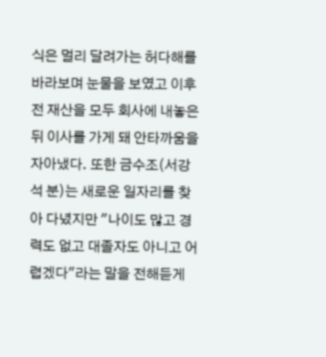식은 멀리 달려가는 허다해를 바라보며 눈물을 보였고 이후 전 재산을 모두 회사에 내놓은 뒤 이사를 가게 돼 안타까움을 자아냈다. 또한 금수조(서강석 분)는 새로운 일자리를 찾아 다녔지만 "나이도 많고 경력도 없고 대졸자도 아니고 어렵겠다"라는 말을 전해듣게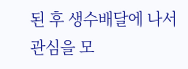된 후 생수배달에 나서 관심을 모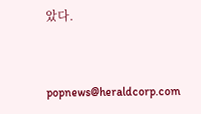았다.


popnews@heraldcorp.com